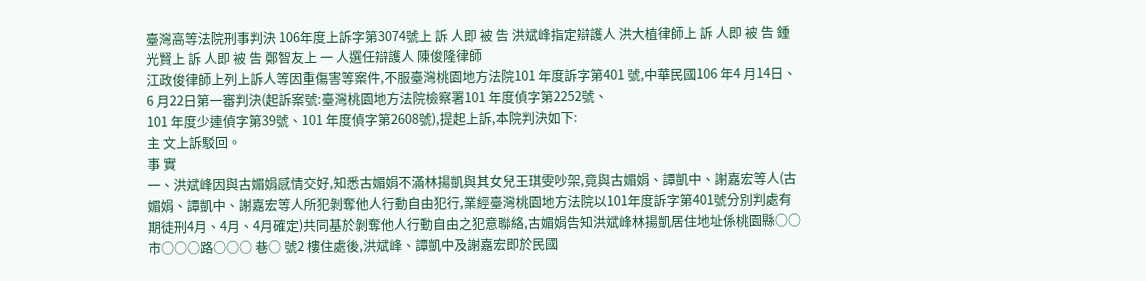臺灣高等法院刑事判決 106年度上訴字第3074號上 訴 人即 被 告 洪斌峰指定辯護人 洪大植律師上 訴 人即 被 告 鍾光賢上 訴 人即 被 告 鄭智友上 一 人選任辯護人 陳俊隆律師
江政俊律師上列上訴人等因重傷害等案件,不服臺灣桃園地方法院101 年度訴字第401 號,中華民國106 年4 月14日、6 月22日第一審判決(起訴案號:臺灣桃園地方法院檢察署101 年度偵字第2252號、
101 年度少連偵字第39號、101 年度偵字第2608號),提起上訴,本院判決如下:
主 文上訴駁回。
事 實
一、洪斌峰因與古媚娟感情交好,知悉古媚娟不滿林揚凱與其女兒王琪雯吵架,竟與古媚娟、譚凱中、謝嘉宏等人(古媚娟、譚凱中、謝嘉宏等人所犯剝奪他人行動自由犯行,業經臺灣桃園地方法院以101年度訴字第401號分別判處有期徒刑4月、4月、4月確定)共同基於剝奪他人行動自由之犯意聯絡,古媚娟告知洪斌峰林揚凱居住地址係桃園縣○○市○○○路○○○ 巷○ 號2 樓住處後,洪斌峰、譚凱中及謝嘉宏即於民國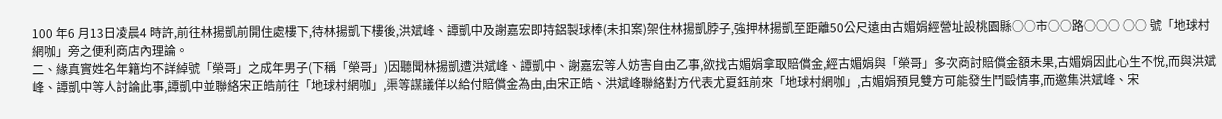100 年6 月13日凌晨4 時許,前往林揚凱前開住處樓下,待林揚凱下樓後,洪斌峰、譚凱中及謝嘉宏即持鋁製球棒(未扣案)架住林揚凱脖子,強押林揚凱至距離50公尺遠由古媚娟經營址設桃園縣○○市○○路○○○ ○○ 號「地球村網咖」旁之便利商店內理論。
二、緣真實姓名年籍均不詳綽號「榮哥」之成年男子(下稱「榮哥」)因聽聞林揚凱遭洪斌峰、譚凱中、謝嘉宏等人妨害自由乙事,欲找古媚娟拿取賠償金,經古媚娟與「榮哥」多次商討賠償金額未果,古媚娟因此心生不悅,而與洪斌峰、譚凱中等人討論此事,譚凱中並聯絡宋正皓前往「地球村網咖」,渠等謀議佯以給付賠償金為由,由宋正皓、洪斌峰聯絡對方代表尤夏鈺前來「地球村網咖」,古媚娟預見雙方可能發生鬥毆情事,而邀集洪斌峰、宋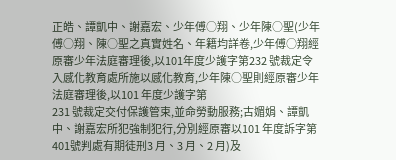正皓、譚凱中、謝嘉宏、少年傅○翔、少年陳○聖(少年傅○翔、陳○聖之真實姓名、年籍均詳卷,少年傅○翔經原審少年法庭審理後,以101年度少護字第232 號裁定令入感化教育處所施以感化教育,少年陳○聖則經原審少年法庭審理後,以101 年度少護字第
231 號裁定交付保護管束,並命勞動服務;古媚娟、譚凱中、謝嘉宏所犯強制犯行,分別經原審以101 年度訴字第401號判處有期徒刑3 月、3 月、2 月)及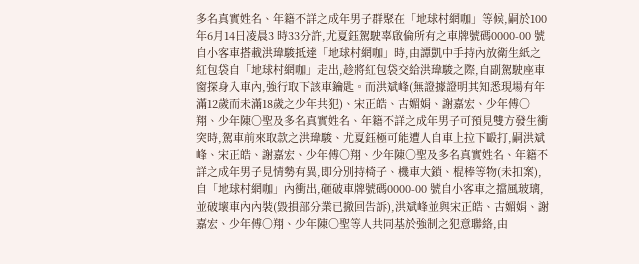多名真實姓名、年籍不詳之成年男子群聚在「地球村網咖」等候,嗣於100 年6月14日凌晨3 時33分許,尤夏鈺駕駛辜啟倫所有之車牌號碼0000-00 號自小客車搭載洪瑋駿抵達「地球村網咖」時,由譚凱中手持內放衛生紙之紅包袋自「地球村網咖」走出,趁將紅包袋交給洪瑋駿之際,自副駕駛座車窗探身入車內,強行取下該車鑰匙。而洪斌峰(無證據證明其知悉現場有年滿12歲而未滿18歲之少年共犯)、宋正皓、古媚娟、謝嘉宏、少年傅○翔、少年陳○聖及多名真實姓名、年籍不詳之成年男子可預見雙方發生衝突時,駕車前來取款之洪瑋駿、尤夏鈺極可能遭人自車上拉下毆打,嗣洪斌峰、宋正皓、謝嘉宏、少年傅○翔、少年陳○聖及多名真實姓名、年籍不詳之成年男子見情勢有異,即分別持椅子、機車大鎖、棍棒等物(未扣案),自「地球村網咖」內衝出,砸破車牌號碼0000-00 號自小客車之擋風玻璃,並破壞車內內裝(毀損部分業已撤回告訴),洪斌峰並與宋正皓、古媚娟、謝嘉宏、少年傅○翔、少年陳○聖等人共同基於強制之犯意聯絡,由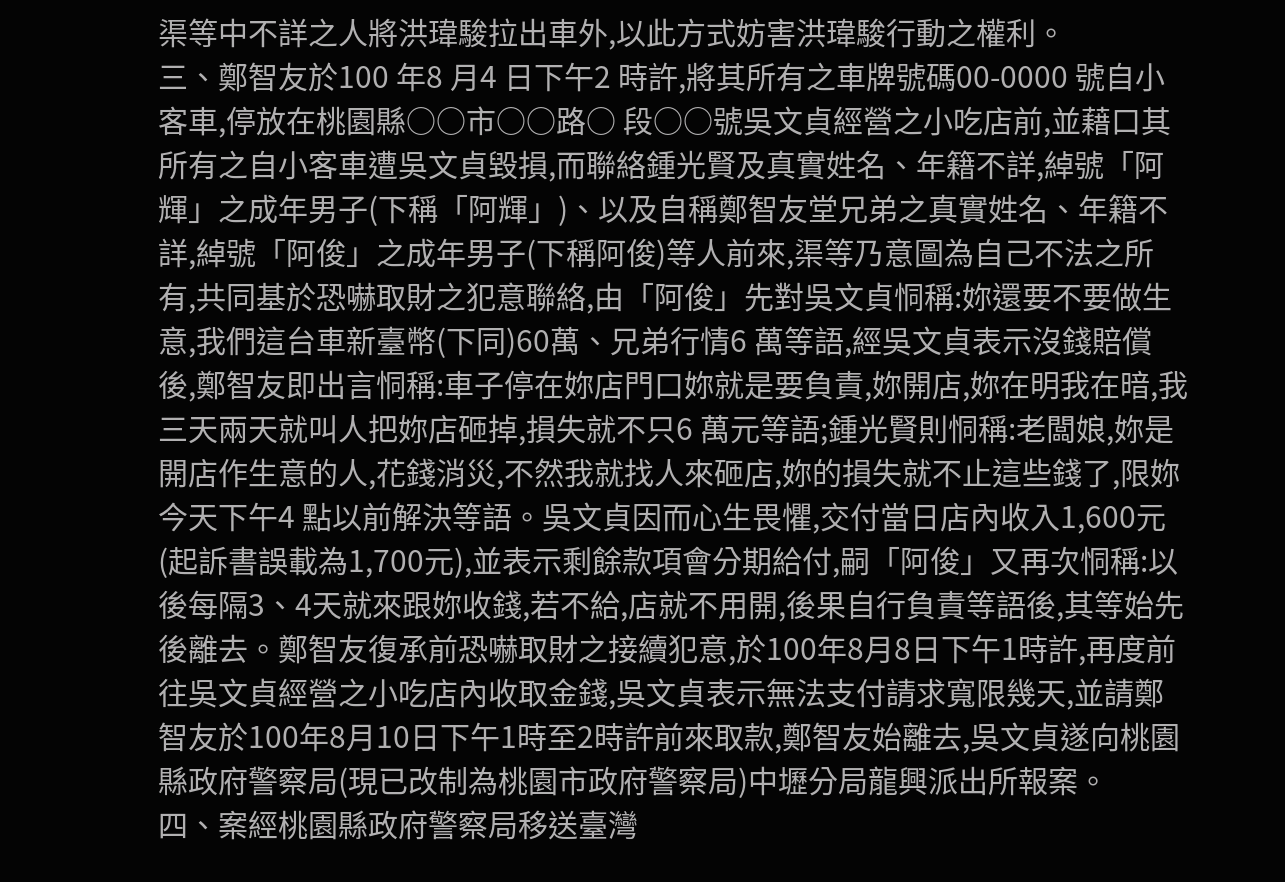渠等中不詳之人將洪瑋駿拉出車外,以此方式妨害洪瑋駿行動之權利。
三、鄭智友於100 年8 月4 日下午2 時許,將其所有之車牌號碼00-0000 號自小客車,停放在桃園縣○○市○○路○ 段○○號吳文貞經營之小吃店前,並藉口其所有之自小客車遭吳文貞毀損,而聯絡鍾光賢及真實姓名、年籍不詳,綽號「阿輝」之成年男子(下稱「阿輝」)、以及自稱鄭智友堂兄弟之真實姓名、年籍不詳,綽號「阿俊」之成年男子(下稱阿俊)等人前來,渠等乃意圖為自己不法之所有,共同基於恐嚇取財之犯意聯絡,由「阿俊」先對吳文貞恫稱:妳還要不要做生意,我們這台車新臺幣(下同)60萬、兄弟行情6 萬等語,經吳文貞表示沒錢賠償後,鄭智友即出言恫稱:車子停在妳店門口妳就是要負責,妳開店,妳在明我在暗,我三天兩天就叫人把妳店砸掉,損失就不只6 萬元等語;鍾光賢則恫稱:老闆娘,妳是開店作生意的人,花錢消災,不然我就找人來砸店,妳的損失就不止這些錢了,限妳今天下午4 點以前解決等語。吳文貞因而心生畏懼,交付當日店內收入1,600元(起訴書誤載為1,700元),並表示剩餘款項會分期給付,嗣「阿俊」又再次恫稱:以後每隔3、4天就來跟妳收錢,若不給,店就不用開,後果自行負責等語後,其等始先後離去。鄭智友復承前恐嚇取財之接續犯意,於100年8月8日下午1時許,再度前往吳文貞經營之小吃店內收取金錢,吳文貞表示無法支付請求寬限幾天,並請鄭智友於100年8月10日下午1時至2時許前來取款,鄭智友始離去,吳文貞遂向桃園縣政府警察局(現已改制為桃園市政府警察局)中壢分局龍興派出所報案。
四、案經桃園縣政府警察局移送臺灣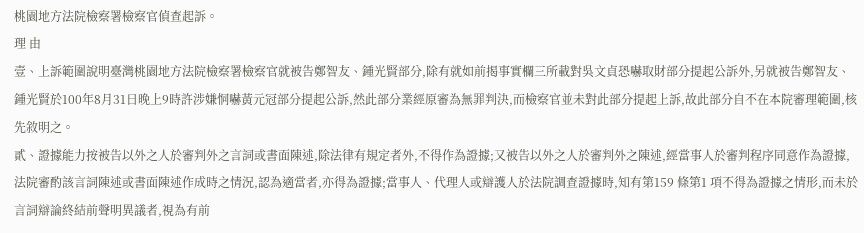桃園地方法院檢察署檢察官偵查起訴。
理 由
壹、上訴範圍說明臺灣桃園地方法院檢察署檢察官就被告鄭智友、鍾光賢部分,除有就如前揭事實欄三所載對吳文貞恐嚇取財部分提起公訴外,另就被告鄭智友、鍾光賢於100年8月31日晚上9時許涉嫌恫嚇黃元冠部分提起公訴,然此部分業經原審為無罪判決,而檢察官並未對此部分提起上訴,故此部分自不在本院審理範圍,核先敘明之。
貳、證據能力按被告以外之人於審判外之言詞或書面陳述,除法律有規定者外,不得作為證據;又被告以外之人於審判外之陳述,經當事人於審判程序同意作為證據,法院審酌該言詞陳述或書面陳述作成時之情況,認為適當者,亦得為證據;當事人、代理人或辯護人於法院調查證據時,知有第159 條第1 項不得為證據之情形,而未於言詞辯論終結前聲明異議者,視為有前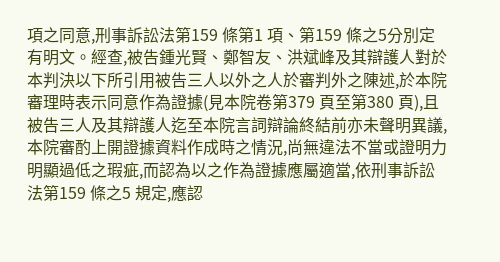項之同意,刑事訴訟法第159 條第1 項、第159 條之5分別定有明文。經查,被告鍾光賢、鄭智友、洪斌峰及其辯護人對於本判決以下所引用被告三人以外之人於審判外之陳述,於本院審理時表示同意作為證據(見本院卷第379 頁至第380 頁),且被告三人及其辯護人迄至本院言詞辯論終結前亦未聲明異議,本院審酌上開證據資料作成時之情況,尚無違法不當或證明力明顯過低之瑕疵,而認為以之作為證據應屬適當,依刑事訴訟法第159 條之5 規定,應認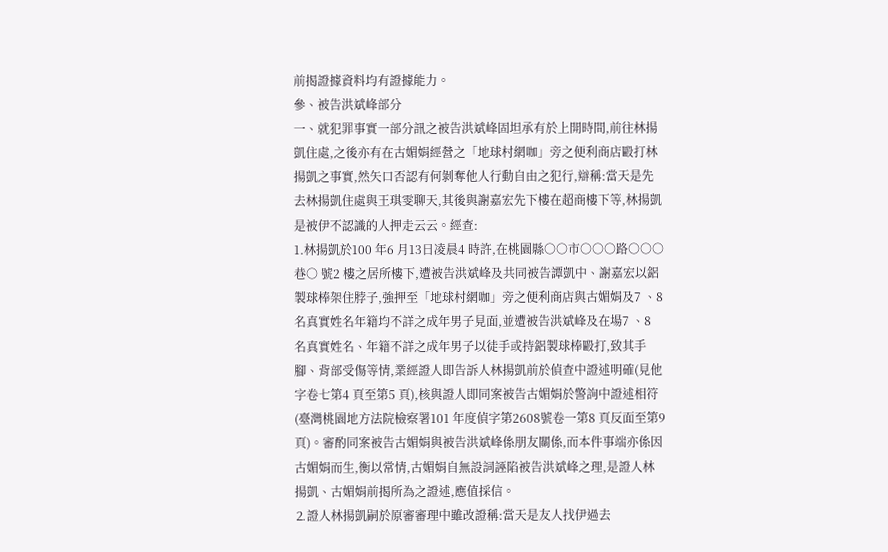前揭證據資料均有證據能力。
參、被告洪斌峰部分
一、就犯罪事實一部分訊之被告洪斌峰固坦承有於上開時間,前往林揚凱住處,之後亦有在古媚娟經營之「地球村網咖」旁之便利商店毆打林揚凱之事實,然矢口否認有何剝奪他人行動自由之犯行,辯稱:當天是先去林揚凱住處與王琪雯聊天,其後與謝嘉宏先下樓在超商樓下等,林揚凱是被伊不認識的人押走云云。經查:
1.林揚凱於100 年6 月13日凌晨4 時許,在桃園縣○○市○○○路○○○ 巷○ 號2 樓之居所樓下,遭被告洪斌峰及共同被告譚凱中、謝嘉宏以鋁製球棒架住脖子,強押至「地球村網咖」旁之便利商店與古媚娟及7 、8 名真實姓名年籍均不詳之成年男子見面,並遭被告洪斌峰及在場7 、8 名真實姓名、年籍不詳之成年男子以徒手或持鋁製球棒毆打,致其手腳、背部受傷等情,業經證人即告訴人林揚凱前於偵查中證述明確(見他字卷七第4 頁至第5 頁),核與證人即同案被告古媚娟於警詢中證述相符(臺灣桃園地方法院檢察署101 年度偵字第2608號卷一第8 頁反面至第9 頁)。審酌同案被告古媚娟與被告洪斌峰係朋友關係,而本件事端亦係因古媚娟而生,衡以常情,古媚娟自無設詞誣陷被告洪斌峰之理,是證人林揚凱、古媚娟前揭所為之證述,應值採信。
⒉證人林揚凱嗣於原審審理中雖改證稱:當天是友人找伊過去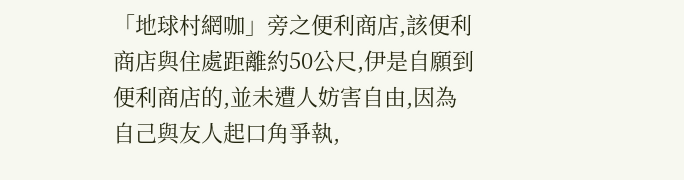「地球村網咖」旁之便利商店,該便利商店與住處距離約50公尺,伊是自願到便利商店的,並未遭人妨害自由,因為自己與友人起口角爭執,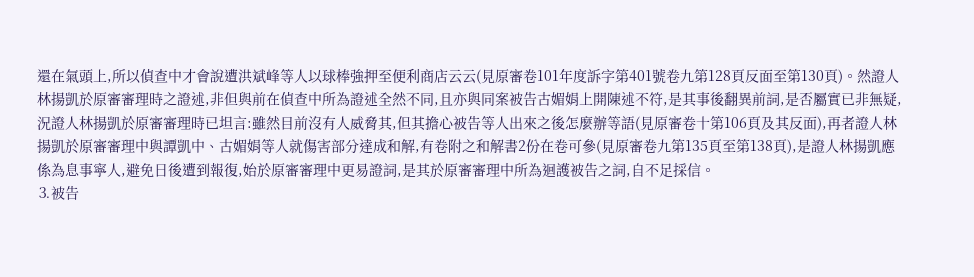還在氣頭上,所以偵查中才會說遭洪斌峰等人以球棒強押至便利商店云云(見原審卷101年度訴字第401號卷九第128頁反面至第130頁)。然證人林揚凱於原審審理時之證述,非但與前在偵查中所為證述全然不同,且亦與同案被告古媚娟上開陳述不符,是其事後翻異前詞,是否屬實已非無疑,況證人林揚凱於原審審理時已坦言:雖然目前沒有人威脅其,但其擔心被告等人出來之後怎麼辦等語(見原審卷十第106頁及其反面),再者證人林揚凱於原審審理中與譚凱中、古媚娟等人就傷害部分達成和解,有卷附之和解書2份在卷可參(見原審卷九第135頁至第138頁),是證人林揚凱應係為息事寧人,避免日後遭到報復,始於原審審理中更易證詞,是其於原審審理中所為迴護被告之詞,自不足採信。
⒊被告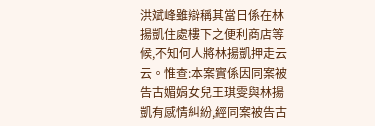洪斌峰雖辯稱其當日係在林揚凱住處樓下之便利商店等
候,不知何人將林揚凱押走云云。惟查:本案實係因同案被告古媚娟女兒王琪雯與林揚凱有感情糾紛,經同案被告古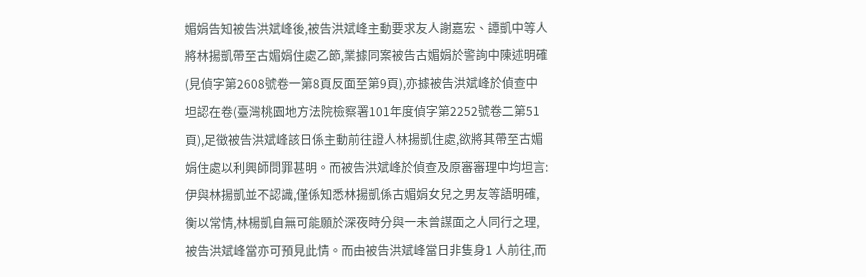媚娟告知被告洪斌峰後,被告洪斌峰主動要求友人謝嘉宏、譚凱中等人將林揚凱帶至古媚娟住處乙節,業據同案被告古媚娟於警詢中陳述明確(見偵字第2608號卷一第8頁反面至第9頁),亦據被告洪斌峰於偵查中坦認在卷(臺灣桃園地方法院檢察署101年度偵字第2252號卷二第51頁),足徵被告洪斌峰該日係主動前往證人林揚凱住處,欲將其帶至古媚娟住處以利興師問罪甚明。而被告洪斌峰於偵查及原審審理中均坦言:伊與林揚凱並不認識,僅係知悉林揚凱係古媚娟女兒之男友等語明確,衡以常情,林楊凱自無可能願於深夜時分與一未曾謀面之人同行之理,被告洪斌峰當亦可預見此情。而由被告洪斌峰當日非隻身1 人前往,而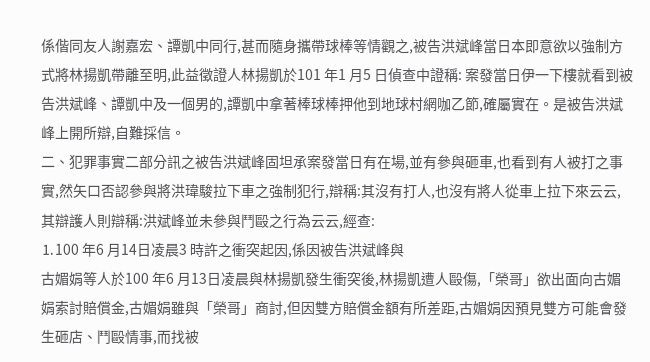係偕同友人謝嘉宏、譚凱中同行,甚而隨身攜帶球棒等情觀之,被告洪斌峰當日本即意欲以強制方式將林揚凱帶離至明,此益徵證人林揚凱於101 年1 月5 日偵查中證稱: 案發當日伊一下樓就看到被告洪斌峰、譚凱中及一個男的,譚凱中拿著棒球棒押他到地球村網咖乙節,確屬實在。是被告洪斌峰上開所辯,自難採信。
二、犯罪事實二部分訊之被告洪斌峰固坦承案發當日有在場,並有參與砸車,也看到有人被打之事實,然矢口否認參與將洪瑋駿拉下車之強制犯行,辯稱:其沒有打人,也沒有將人從車上拉下來云云,其辯護人則辯稱:洪斌峰並未參與鬥毆之行為云云,經查:
⒈100 年6 月14日凌晨3 時許之衝突起因,係因被告洪斌峰與
古媚娟等人於100 年6 月13日凌晨與林揚凱發生衝突後,林揚凱遭人毆傷,「榮哥」欲出面向古媚娟索討賠償金,古媚娟雖與「榮哥」商討,但因雙方賠償金額有所差距,古媚娟因預見雙方可能會發生砸店、鬥毆情事,而找被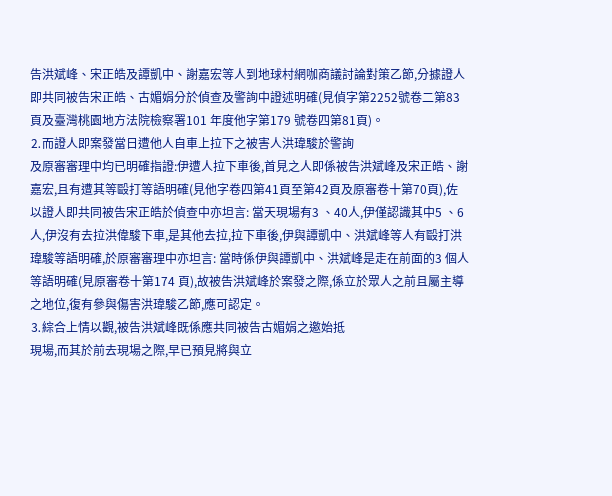告洪斌峰、宋正皓及譚凱中、謝嘉宏等人到地球村網咖商議討論對策乙節,分據證人即共同被告宋正皓、古媚娟分於偵查及警詢中證述明確(見偵字第2252號卷二第83頁及臺灣桃園地方法院檢察署101 年度他字第179 號卷四第81頁)。
⒉而證人即案發當日遭他人自車上拉下之被害人洪瑋駿於警詢
及原審審理中均已明確指證:伊遭人拉下車後,首見之人即係被告洪斌峰及宋正皓、謝嘉宏,且有遭其等毆打等語明確(見他字卷四第41頁至第42頁及原審卷十第70頁),佐以證人即共同被告宋正皓於偵查中亦坦言: 當天現場有3 、40人,伊僅認識其中5 、6 人,伊沒有去拉洪偉駿下車,是其他去拉,拉下車後,伊與譚凱中、洪斌峰等人有毆打洪瑋駿等語明確,於原審審理中亦坦言: 當時係伊與譚凱中、洪斌峰是走在前面的3 個人等語明確(見原審卷十第174 頁),故被告洪斌峰於案發之際,係立於眾人之前且屬主導之地位,復有參與傷害洪瑋駿乙節,應可認定。
⒊綜合上情以觀,被告洪斌峰既係應共同被告古媚娟之邀始抵
現場,而其於前去現場之際,早已預見將與立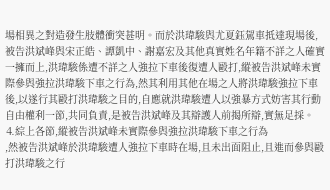場相異之對造發生肢體衝突甚明。而於洪瑋駿與尤夏鈺駕車抵達現場後,被告洪斌峰與宋正皓、譚凱中、謝嘉宏及其他真實姓名年籍不詳之人確實一擁而上,洪瑋駿係遭不詳之人強拉下車後復遭人毆打,縱被告洪斌峰未實際參與強拉洪瑋駿下車之行為,然其利用其他在場之人將洪瑋駿強拉下車後,以遂行其毆打洪瑋駿之目的,自應就洪瑋駿遭人以強暴方式妨害其行動自由權利一節,共同負責,是被告洪斌峰及其辯護人前揭所辯,實無足採。
⒋綜上各節,縱被告洪斌峰未實際參與強拉洪瑋駿下車之行為
,然被告洪斌峰於洪瑋駿遭人強拉下車時在場,且未出面阻止,且進而參與毆打洪瑋駿之行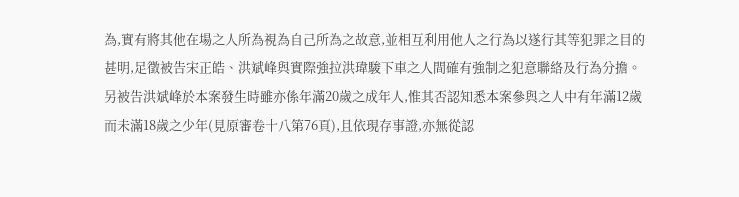為,實有將其他在場之人所為視為自己所為之故意,並相互利用他人之行為以遂行其等犯罪之目的甚明,足徵被告宋正皓、洪斌峰與實際強拉洪瑋駿下車之人間確有強制之犯意聯絡及行為分擔。另被告洪斌峰於本案發生時雖亦係年滿20歲之成年人,惟其否認知悉本案參與之人中有年滿12歲而未滿18歲之少年(見原審卷十八第76頁),且依現存事證,亦無從認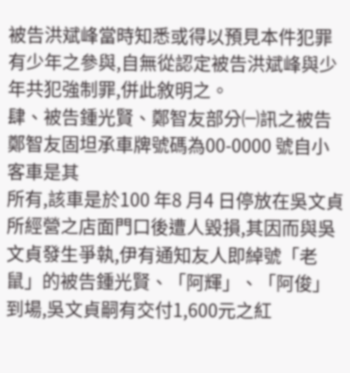被告洪斌峰當時知悉或得以預見本件犯罪有少年之參與,自無從認定被告洪斌峰與少年共犯強制罪,併此敘明之。
肆、被告鍾光賢、鄭智友部分㈠訊之被告鄭智友固坦承車牌號碼為00-0000 號自小客車是其
所有,該車是於100 年8 月4 日停放在吳文貞所經營之店面門口後遭人毀損,其因而與吳文貞發生爭執,伊有通知友人即綽號「老鼠」的被告鍾光賢、「阿輝」、「阿俊」到場,吳文貞嗣有交付1,600元之紅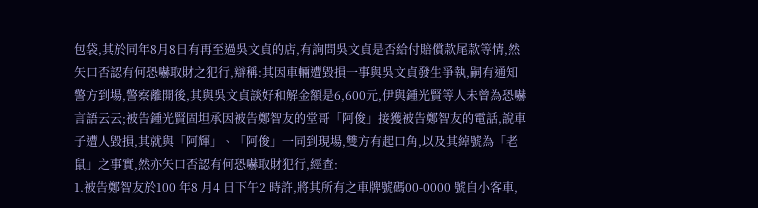包袋,其於同年8月8日有再至過吳文貞的店,有詢問吳文貞是否給付賠償款尾款等情,然矢口否認有何恐嚇取財之犯行,辯稱:其因車輛遭毀損一事與吳文貞發生爭執,嗣有通知警方到場,警察離開後,其與吳文貞談好和解金額是6,600元,伊與鍾光賢等人未曾為恐嚇言語云云;被告鍾光賢固坦承因被告鄭智友的堂哥「阿俊」接獲被告鄭智友的電話,說車子遭人毀損,其就與「阿輝」、「阿俊」一同到現場,雙方有起口角,以及其綽號為「老鼠」之事實,然亦矢口否認有何恐嚇取財犯行,經查:
1.被告鄭智友於100 年8 月4 日下午2 時許,將其所有之車牌號碼00-0000 號自小客車,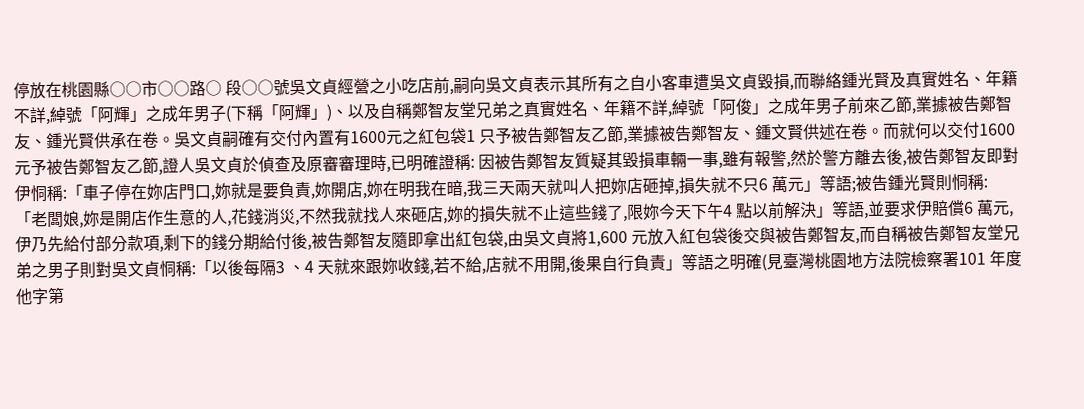停放在桃園縣○○市○○路○ 段○○號吳文貞經營之小吃店前,嗣向吳文貞表示其所有之自小客車遭吳文貞毀損,而聯絡鍾光賢及真實姓名、年籍不詳,綽號「阿輝」之成年男子(下稱「阿輝」)、以及自稱鄭智友堂兄弟之真實姓名、年籍不詳,綽號「阿俊」之成年男子前來乙節,業據被告鄭智友、鍾光賢供承在卷。吳文貞嗣確有交付內置有1600元之紅包袋1 只予被告鄭智友乙節,業據被告鄭智友、鍾文賢供述在卷。而就何以交付1600元予被告鄭智友乙節,證人吳文貞於偵查及原審審理時,已明確證稱: 因被告鄭智友質疑其毀損車輛一事,雖有報警,然於警方離去後,被告鄭智友即對伊恫稱:「車子停在妳店門口,妳就是要負責,妳開店,妳在明我在暗,我三天兩天就叫人把妳店砸掉,損失就不只6 萬元」等語;被告鍾光賢則恫稱:
「老闆娘,妳是開店作生意的人,花錢消災,不然我就找人來砸店,妳的損失就不止這些錢了,限妳今天下午4 點以前解決」等語,並要求伊賠償6 萬元,伊乃先給付部分款項,剩下的錢分期給付後,被告鄭智友隨即拿出紅包袋,由吳文貞將1,600 元放入紅包袋後交與被告鄭智友,而自稱被告鄭智友堂兄弟之男子則對吳文貞恫稱:「以後每隔3 、4 天就來跟妳收錢,若不給,店就不用開,後果自行負責」等語之明確(見臺灣桃園地方法院檢察署101 年度他字第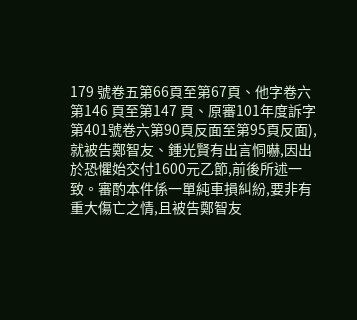179 號卷五第66頁至第67頁、他字卷六第146 頁至第147 頁、原審101年度訴字第401號卷六第90頁反面至第95頁反面),就被告鄭智友、鍾光賢有出言恫嚇,因出於恐懼始交付1600元乙節,前後所述一致。審酌本件係一單純車損糾紛,要非有重大傷亡之情,且被告鄭智友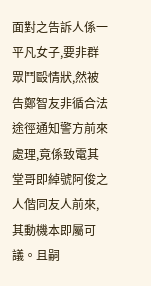面對之告訴人係一平凡女子,要非群眾鬥毆情狀,然被告鄭智友非循合法途徑通知警方前來處理,竟係致電其堂哥即綽號阿俊之人偕同友人前來,其動機本即屬可議。且嗣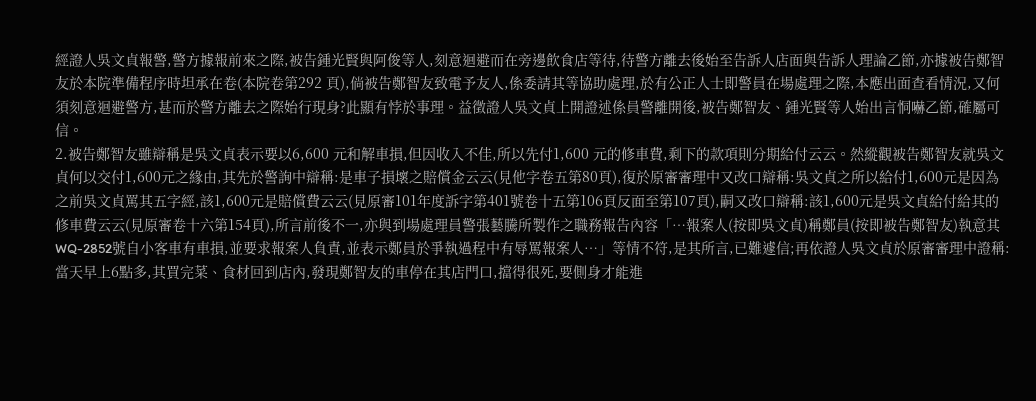經證人吳文貞報警,警方據報前來之際,被告鍾光賢與阿俊等人,刻意迴避而在旁邊飲食店等待,待警方離去後始至告訴人店面與告訴人理論乙節,亦據被告鄭智友於本院準備程序時坦承在卷(本院卷第292 頁),倘被告鄭智友致電予友人,係委請其等協助處理,於有公正人士即警員在場處理之際,本應出面查看情況,又何須刻意迴避警方,甚而於警方離去之際始行現身?此顯有悖於事理。益徵證人吳文貞上開證述係員警離開後,被告鄭智友、鍾光賢等人始出言恫嚇乙節,確屬可信。
2.被告鄭智友雖辯稱是吳文貞表示要以6,600 元和解車損,但因收入不佳,所以先付1,600 元的修車費,剩下的款項則分期給付云云。然縱觀被告鄭智友就吳文貞何以交付1,600元之緣由,其先於警詢中辯稱:是車子損壞之賠償金云云(見他字卷五第80頁),復於原審審理中又改口辯稱:吳文貞之所以給付1,600元是因為之前吳文貞罵其五字經,該1,600元是賠償費云云(見原審101年度訴字第401號卷十五第106頁反面至第107頁),嗣又改口辯稱:該1,600元是吳文貞給付給其的修車費云云(見原審卷十六第154頁),所言前後不一,亦與到場處理員警張藝騰所製作之職務報告內容「…報案人(按即吳文貞)稱鄭員(按即被告鄭智友)執意其WQ-2852號自小客車有車損,並要求報案人負責,並表示鄭員於爭執過程中有辱罵報案人…」等情不符,是其所言,已難遽信;再依證人吳文貞於原審審理中證稱:當天早上6點多,其買完菜、食材回到店內,發現鄭智友的車停在其店門口,擋得很死,要側身才能進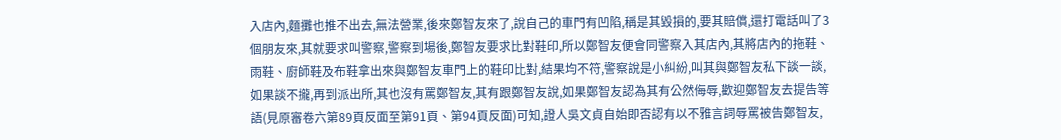入店內,麵攤也推不出去,無法營業,後來鄭智友來了,說自己的車門有凹陷,稱是其毀損的,要其賠償,還打電話叫了3個朋友來,其就要求叫警察,警察到場後,鄭智友要求比對鞋印,所以鄭智友便會同警察入其店內,其將店內的拖鞋、雨鞋、廚師鞋及布鞋拿出來與鄭智友車門上的鞋印比對,結果均不符,警察說是小糾紛,叫其與鄭智友私下談一談,如果談不攏,再到派出所,其也沒有罵鄭智友,其有跟鄭智友說,如果鄭智友認為其有公然侮辱,歡迎鄭智友去提告等語(見原審卷六第89頁反面至第91頁、第94頁反面)可知,證人吳文貞自始即否認有以不雅言詞辱罵被告鄭智友,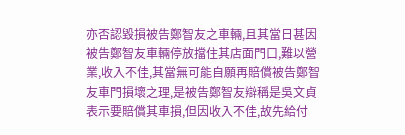亦否認毀損被告鄭智友之車輛,且其當日甚因被告鄭智友車輛停放擋住其店面門口,難以營業,收入不佳,其當無可能自願再賠償被告鄭智友車門損壞之理,是被告鄭智友辯稱是吳文貞表示要賠償其車損,但因收入不佳,故先給付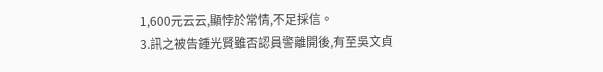1,600元云云,顯悖於常情,不足採信。
3.訊之被告鍾光賢雖否認員警離開後,有至吳文貞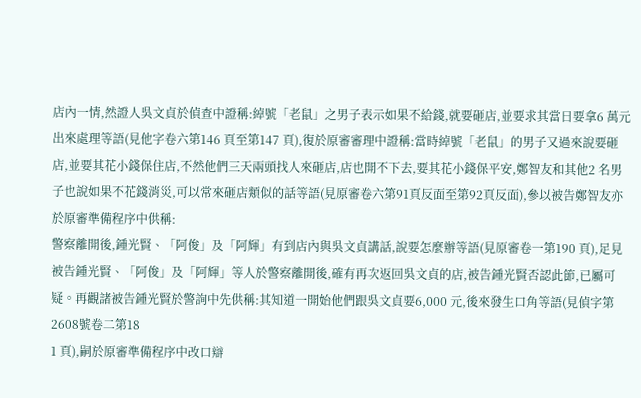店內一情,然證人吳文貞於偵查中證稱:綽號「老鼠」之男子表示如果不給錢,就要砸店,並要求其當日要拿6 萬元出來處理等語(見他字卷六第146 頁至第147 頁),復於原審審理中證稱:當時綽號「老鼠」的男子又過來說要砸店,並要其花小錢保住店,不然他們三天兩頭找人來砸店,店也開不下去,要其花小錢保平安,鄭智友和其他2 名男子也說如果不花錢消災,可以常來砸店類似的話等語(見原審卷六第91頁反面至第92頁反面),參以被告鄭智友亦於原審準備程序中供稱:
警察離開後,鍾光賢、「阿俊」及「阿輝」有到店內與吳文貞講話,說要怎麼辦等語(見原審卷一第190 頁),足見被告鍾光賢、「阿俊」及「阿輝」等人於警察離開後,確有再次返回吳文貞的店,被告鍾光賢否認此節,已屬可疑。再觀諸被告鍾光賢於警詢中先供稱:其知道一開始他們跟吳文貞要6,000 元,後來發生口角等語(見偵字第2608號卷二第18
1 頁),嗣於原審準備程序中改口辯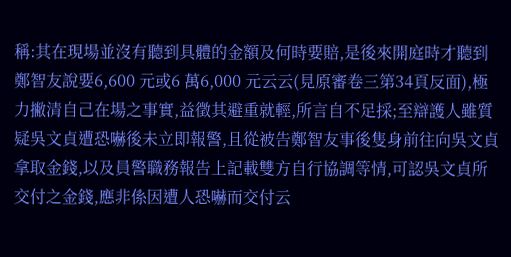稱:其在現場並沒有聽到具體的金額及何時要賠,是後來開庭時才聽到鄭智友說要6,600 元或6 萬6,000 元云云(見原審卷三第34頁反面),極力撇清自己在場之事實,益徵其避重就輕,所言自不足採;至辯護人雖質疑吳文貞遭恐嚇後未立即報警,且從被告鄭智友事後隻身前往向吳文貞拿取金錢,以及員警職務報告上記載雙方自行協調等情,可認吳文貞所交付之金錢,應非係因遭人恐嚇而交付云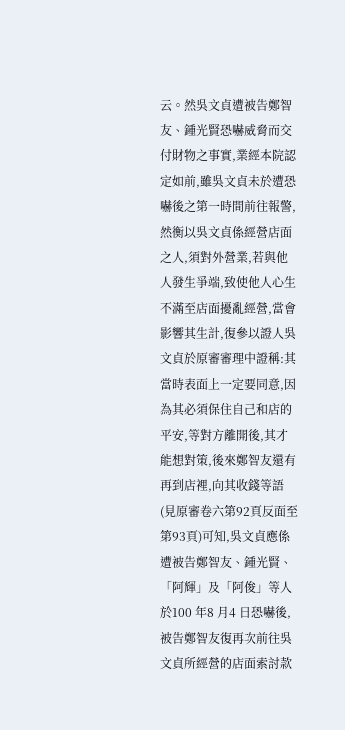云。然吳文貞遭被告鄭智友、鍾光賢恐嚇威脅而交付財物之事實,業經本院認定如前,雖吳文貞未於遭恐嚇後之第一時間前往報警,然衡以吳文貞係經營店面之人,須對外營業,若與他人發生爭端,致使他人心生不滿至店面擾亂經營,當會影響其生計,復參以證人吳文貞於原審審理中證稱:其當時表面上一定要同意,因為其必須保住自己和店的平安,等對方離開後,其才能想對策,後來鄭智友還有再到店裡,向其收錢等語(見原審卷六第92頁反面至第93頁)可知,吳文貞應係遭被告鄭智友、鍾光賢、「阿輝」及「阿俊」等人於100 年8 月4 日恐嚇後,被告鄭智友復再次前往吳文貞所經營的店面索討款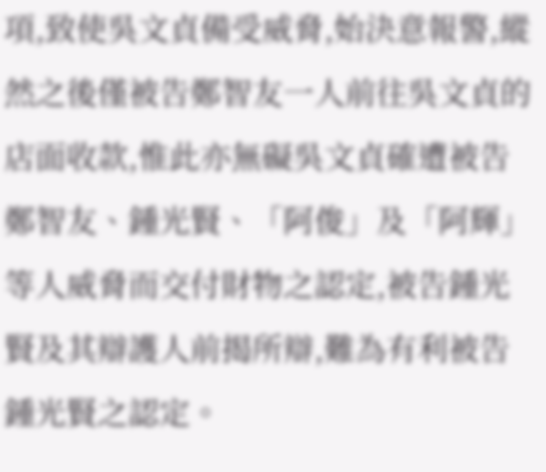項,致使吳文貞備受威脅,始決意報警,縱然之後僅被告鄭智友一人前往吳文貞的店面收款,惟此亦無礙吳文貞確遭被告鄭智友、鍾光賢、「阿俊」及「阿輝」等人威脅而交付財物之認定,被告鍾光賢及其辯護人前揭所辯,難為有利被告鍾光賢之認定。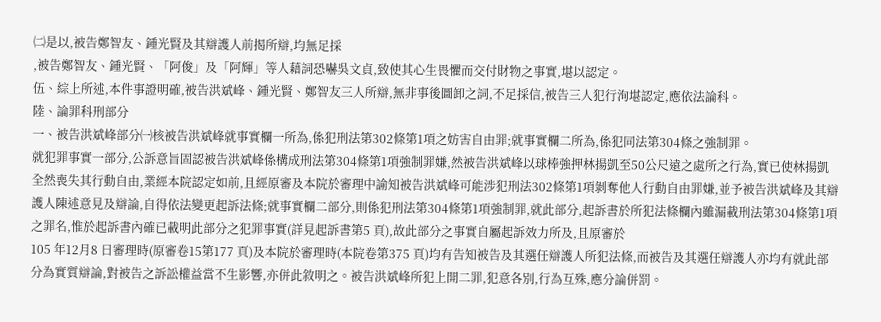㈡是以,被告鄭智友、鍾光賢及其辯護人前揭所辯,均無足採
,被告鄭智友、鍾光賢、「阿俊」及「阿輝」等人藉詞恐嚇吳文貞,致使其心生畏懼而交付財物之事實,堪以認定。
伍、綜上所述,本件事證明確,被告洪斌峰、鍾光賢、鄭智友三人所辯,無非事後圖卸之詞,不足採信,被告三人犯行洵堪認定,應依法論科。
陸、論罪科刑部分
一、被告洪斌峰部分㈠核被告洪斌峰就事實欄一所為,係犯刑法第302條第1項之妨害自由罪;就事實欄二所為,係犯同法第304條之強制罪。
就犯罪事實一部分,公訴意旨固認被告洪斌峰係構成刑法第304條第1項強制罪嫌,然被告洪斌峰以球棒強押林揚凱至50公尺遠之處所之行為,實已使林揚凱全然喪失其行動自由,業經本院認定如前,且經原審及本院於審理中諭知被告洪斌峰可能涉犯刑法302條第1項剝奪他人行動自由罪嫌,並予被告洪斌峰及其辯護人陳述意見及辯論,自得依法變更起訴法條;就事實欄二部分,則係犯刑法第304條第1項強制罪,就此部分,起訴書於所犯法條欄內雖漏載刑法第304條第1項之罪名,惟於起訴書內確已載明此部分之犯罪事實(詳見起訴書第5 頁),故此部分之事實自屬起訴效力所及,且原審於
105 年12月8 日審理時(原審卷15第177 頁)及本院於審理時(本院卷第375 頁)均有告知被告及其選任辯護人所犯法條,而被告及其選任辯護人亦均有就此部分為實質辯論,對被告之訴訟權益當不生影響,亦併此敘明之。被告洪斌峰所犯上開二罪,犯意各別,行為互殊,應分論併罰。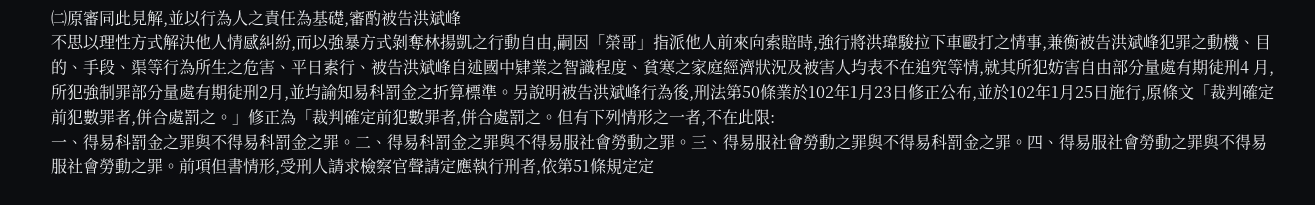㈡原審同此見解,並以行為人之責任為基礎,審酌被告洪斌峰
不思以理性方式解決他人情感糾紛,而以強暴方式剝奪林揚凱之行動自由,嗣因「榮哥」指派他人前來向索賠時,強行將洪瑋駿拉下車毆打之情事,兼衡被告洪斌峰犯罪之動機、目的、手段、渠等行為所生之危害、平日素行、被告洪斌峰自述國中肄業之智識程度、貧寒之家庭經濟狀況及被害人均表不在追究等情,就其所犯妨害自由部分量處有期徒刑4 月,所犯強制罪部分量處有期徒刑2月,並均諭知易科罰金之折算標準。另說明被告洪斌峰行為後,刑法第50條業於102年1月23日修正公布,並於102年1月25日施行,原條文「裁判確定前犯數罪者,併合處罰之。」修正為「裁判確定前犯數罪者,併合處罰之。但有下列情形之一者,不在此限:
一、得易科罰金之罪與不得易科罰金之罪。二、得易科罰金之罪與不得易服社會勞動之罪。三、得易服社會勞動之罪與不得易科罰金之罪。四、得易服社會勞動之罪與不得易服社會勞動之罪。前項但書情形,受刑人請求檢察官聲請定應執行刑者,依第51條規定定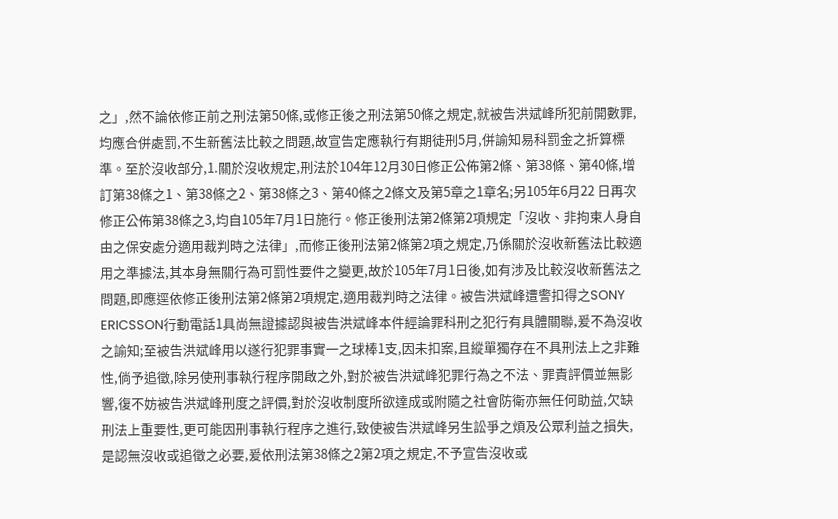之」,然不論依修正前之刑法第50條,或修正後之刑法第50條之規定,就被告洪斌峰所犯前開數罪,均應合併處罰,不生新舊法比較之問題,故宣告定應執行有期徒刑5月,併諭知易科罰金之折算標準。至於沒收部分,1.關於沒收規定,刑法於104年12月30日修正公佈第2條、第38條、第40條,增訂第38條之1、第38條之2、第38條之3、第40條之2條文及第5章之1章名;另105年6月22 日再次修正公佈第38條之3,均自105年7月1日施行。修正後刑法第2條第2項規定「沒收、非拘束人身自由之保安處分適用裁判時之法律」,而修正後刑法第2條第2項之規定,乃係關於沒收新舊法比較適用之準據法,其本身無關行為可罰性要件之變更,故於105年7月1日後,如有涉及比較沒收新舊法之問題,即應逕依修正後刑法第2條第2項規定,適用裁判時之法律。被告洪斌峰遭警扣得之SONY ERICSSON行動電話1具尚無證據認與被告洪斌峰本件經論罪科刑之犯行有具體關聯,爰不為沒收之諭知;至被告洪斌峰用以遂行犯罪事實一之球棒1支,因未扣案,且縱單獨存在不具刑法上之非難性,倘予追徵,除另使刑事執行程序開啟之外,對於被告洪斌峰犯罪行為之不法、罪責評價並無影響,復不妨被告洪斌峰刑度之評價,對於沒收制度所欲達成或附隨之社會防衛亦無任何助益,欠缺刑法上重要性,更可能因刑事執行程序之進行,致使被告洪斌峰另生訟爭之煩及公眾利益之損失,是認無沒收或追徵之必要,爰依刑法第38條之2第2項之規定,不予宣告沒收或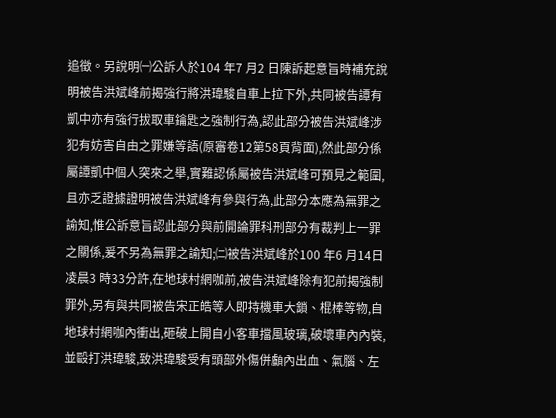追徵。另說明㈠公訴人於104 年7 月2 日陳訴起意旨時補充說明被告洪斌峰前揭強行將洪瑋駿自車上拉下外,共同被告譚有凱中亦有強行拔取車鑰匙之強制行為,認此部分被告洪斌峰涉犯有妨害自由之罪嫌等語(原審卷12第58頁背面),然此部分係屬譚凱中個人突來之舉,實難認係屬被告洪斌峰可預見之範圍,且亦乏證據證明被告洪斌峰有參與行為,此部分本應為無罪之諭知,惟公訴意旨認此部分與前開論罪科刑部分有裁判上一罪之關係,爰不另為無罪之諭知;㈡被告洪斌峰於100 年6 月14日凌晨3 時33分許,在地球村網咖前,被告洪斌峰除有犯前揭強制罪外,另有與共同被告宋正皓等人即持機車大鎖、棍棒等物,自地球村網咖內衝出,砸破上開自小客車擋風玻璃,破壞車內內裝,並毆打洪瑋駿,致洪瑋駿受有頭部外傷併顱內出血、氣腦、左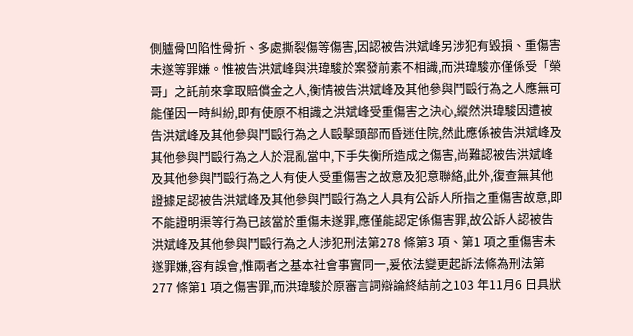側臚骨凹陷性骨折、多處撕裂傷等傷害,因認被告洪斌峰另涉犯有毀損、重傷害未遂等罪嫌。惟被告洪斌峰與洪瑋駿於案發前素不相識,而洪瑋駿亦僅係受「榮哥」之託前來拿取賠償金之人,衡情被告洪斌峰及其他參與鬥毆行為之人應無可能僅因一時糾紛,即有使原不相識之洪斌峰受重傷害之決心,縱然洪瑋駿因遭被告洪斌峰及其他參與鬥毆行為之人毆擊頭部而昏迷住院,然此應係被告洪斌峰及其他參與鬥毆行為之人於混亂當中,下手失衡所造成之傷害,尚難認被告洪斌峰及其他參與鬥毆行為之人有使人受重傷害之故意及犯意聯絡,此外,復查無其他證據足認被告洪斌峰及其他參與鬥毆行為之人具有公訴人所指之重傷害故意,即不能證明渠等行為已該當於重傷未遂罪,應僅能認定係傷害罪,故公訴人認被告洪斌峰及其他參與鬥毆行為之人涉犯刑法第278 條第3 項、第1 項之重傷害未遂罪嫌,容有誤會,惟兩者之基本社會事實同一,爰依法變更起訴法條為刑法第277 條第1 項之傷害罪,而洪瑋駿於原審言詞辯論終結前之103 年11月6 日具狀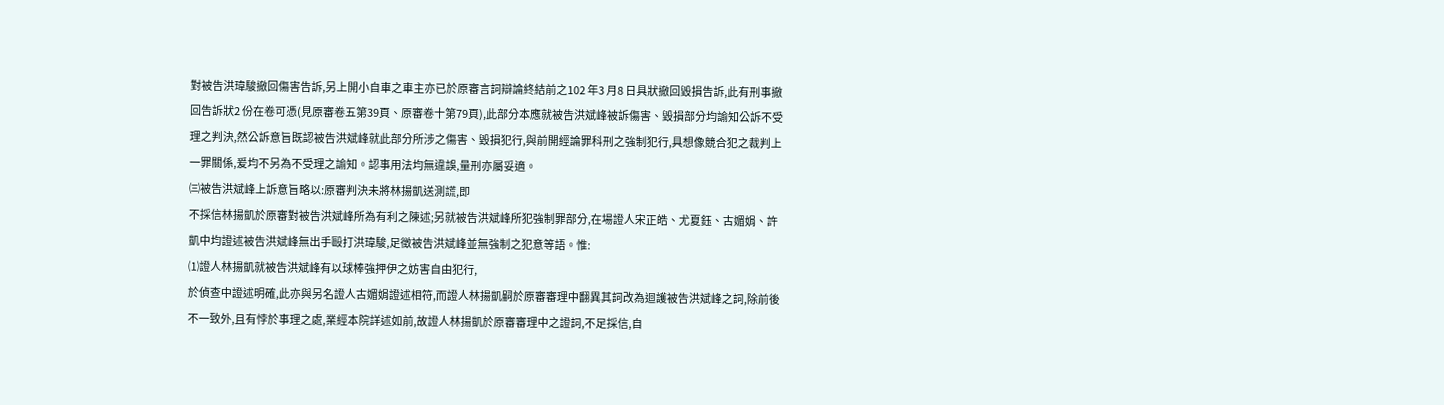對被告洪瑋駿撤回傷害告訴,另上開小自車之車主亦已於原審言詞辯論終結前之102 年3 月8 日具狀撤回毀損告訴,此有刑事撤回告訴狀2 份在卷可憑(見原審卷五第39頁、原審卷十第79頁),此部分本應就被告洪斌峰被訴傷害、毀損部分均諭知公訴不受理之判決,然公訴意旨既認被告洪斌峰就此部分所涉之傷害、毀損犯行,與前開經論罪科刑之強制犯行,具想像競合犯之裁判上一罪關係,爰均不另為不受理之諭知。認事用法均無違誤,量刑亦屬妥適。
㈢被告洪斌峰上訴意旨略以:原審判決未將林揚凱送測謊,即
不採信林揚凱於原審對被告洪斌峰所為有利之陳述;另就被告洪斌峰所犯強制罪部分,在場證人宋正皓、尤夏鈺、古媚娟、許凱中均證述被告洪斌峰無出手毆打洪瑋駿,足徵被告洪斌峰並無強制之犯意等語。惟:
⑴證人林揚凱就被告洪斌峰有以球棒強押伊之妨害自由犯行,
於偵查中證述明確,此亦與另名證人古媚娟證述相符,而證人林揚凱嗣於原審審理中翻異其詞改為迴護被告洪斌峰之詞,除前後不一致外,且有悖於事理之處,業經本院詳述如前,故證人林揚凱於原審審理中之證詞,不足採信,自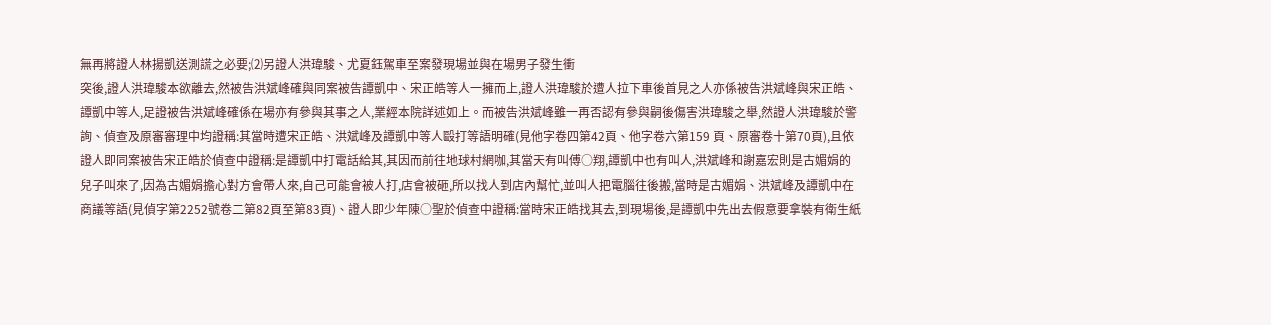無再將證人林揚凱送測謊之必要;⑵另證人洪瑋駿、尤夏鈺駕車至案發現場並與在場男子發生衝
突後,證人洪瑋駿本欲離去,然被告洪斌峰確與同案被告譚凱中、宋正皓等人一擁而上,證人洪瑋駿於遭人拉下車後首見之人亦係被告洪斌峰與宋正皓、譚凱中等人,足證被告洪斌峰確係在場亦有參與其事之人,業經本院詳述如上。而被告洪斌峰雖一再否認有參與嗣後傷害洪瑋駿之舉,然證人洪瑋駿於警詢、偵查及原審審理中均證稱:其當時遭宋正皓、洪斌峰及譚凱中等人毆打等語明確(見他字卷四第42頁、他字卷六第159 頁、原審卷十第70頁),且依證人即同案被告宋正皓於偵查中證稱:是譚凱中打電話給其,其因而前往地球村網咖,其當天有叫傅○翔,譚凱中也有叫人,洪斌峰和謝嘉宏則是古媚娟的兒子叫來了,因為古媚娟擔心對方會帶人來,自己可能會被人打,店會被砸,所以找人到店內幫忙,並叫人把電腦往後搬,當時是古媚娟、洪斌峰及譚凱中在商議等語(見偵字第2252號卷二第82頁至第83頁)、證人即少年陳○聖於偵查中證稱:當時宋正皓找其去,到現場後,是譚凱中先出去假意要拿裝有衛生紙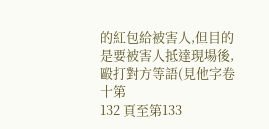的紅包給被害人,但目的是要被害人抵達現場後,毆打對方等語(見他字卷十第
132 頁至第133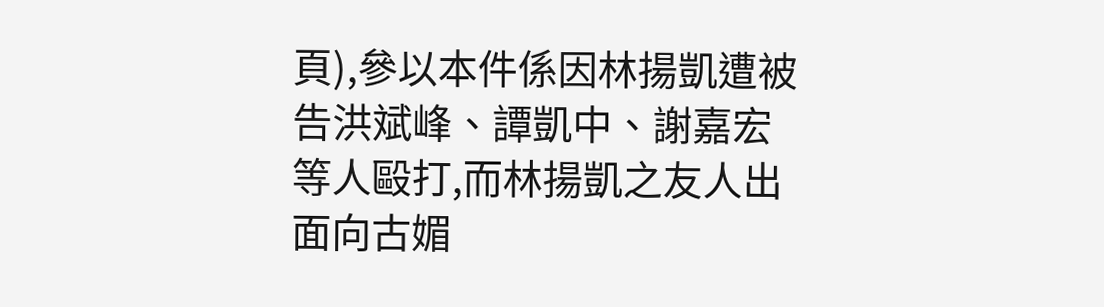頁),參以本件係因林揚凱遭被告洪斌峰、譚凱中、謝嘉宏等人毆打,而林揚凱之友人出面向古媚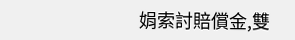娟索討賠償金,雙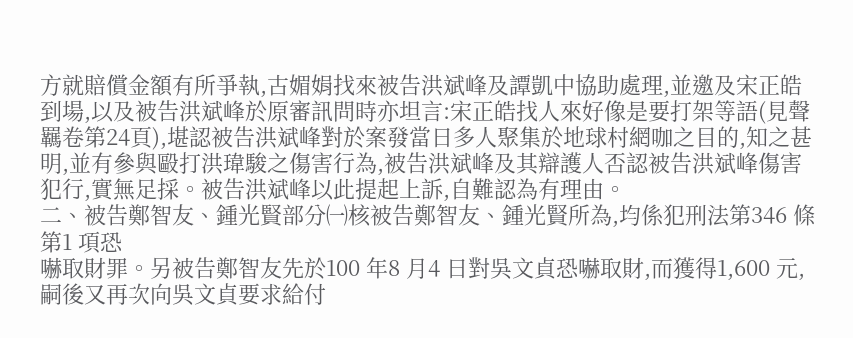方就賠償金額有所爭執,古媚娟找來被告洪斌峰及譚凱中協助處理,並邀及宋正皓到場,以及被告洪斌峰於原審訊問時亦坦言:宋正皓找人來好像是要打架等語(見聲羈卷第24頁),堪認被告洪斌峰對於案發當日多人聚集於地球村網咖之目的,知之甚明,並有參與毆打洪瑋駿之傷害行為,被告洪斌峰及其辯護人否認被告洪斌峰傷害犯行,實無足採。被告洪斌峰以此提起上訴,自難認為有理由。
二、被告鄭智友、鍾光賢部分㈠核被告鄭智友、鍾光賢所為,均係犯刑法第346 條第1 項恐
嚇取財罪。另被告鄭智友先於100 年8 月4 日對吳文貞恐嚇取財,而獲得1,600 元,嗣後又再次向吳文貞要求給付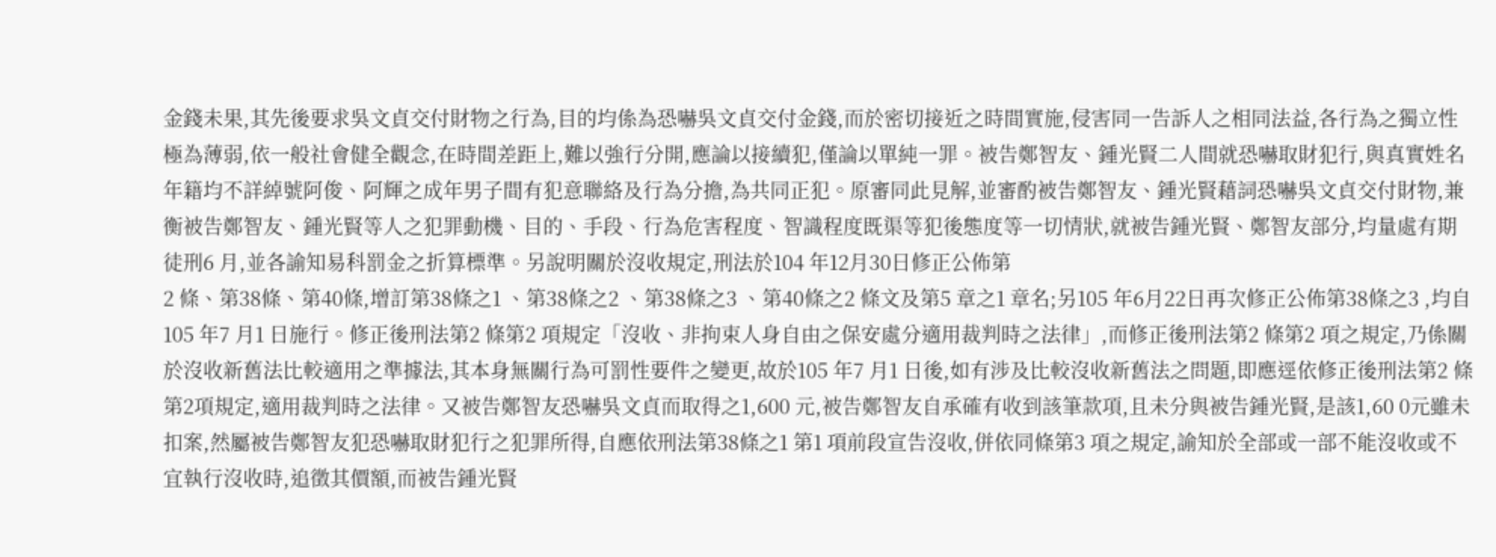金錢未果,其先後要求吳文貞交付財物之行為,目的均係為恐嚇吳文貞交付金錢,而於密切接近之時間實施,侵害同一告訴人之相同法益,各行為之獨立性極為薄弱,依一般社會健全觀念,在時間差距上,難以強行分開,應論以接續犯,僅論以單純一罪。被告鄭智友、鍾光賢二人間就恐嚇取財犯行,與真實姓名年籍均不詳綽號阿俊、阿輝之成年男子間有犯意聯絡及行為分擔,為共同正犯。原審同此見解,並審酌被告鄭智友、鍾光賢藉詞恐嚇吳文貞交付財物,兼衡被告鄭智友、鍾光賢等人之犯罪動機、目的、手段、行為危害程度、智識程度既渠等犯後態度等一切情狀,就被告鍾光賢、鄭智友部分,均量處有期徒刑6 月,並各諭知易科罰金之折算標準。另說明關於沒收規定,刑法於104 年12月30日修正公佈第
2 條、第38條、第40條,增訂第38條之1 、第38條之2 、第38條之3 、第40條之2 條文及第5 章之1 章名;另105 年6月22日再次修正公佈第38條之3 ,均自105 年7 月1 日施行。修正後刑法第2 條第2 項規定「沒收、非拘束人身自由之保安處分適用裁判時之法律」,而修正後刑法第2 條第2 項之規定,乃係關於沒收新舊法比較適用之準據法,其本身無關行為可罰性要件之變更,故於105 年7 月1 日後,如有涉及比較沒收新舊法之問題,即應逕依修正後刑法第2 條第2項規定,適用裁判時之法律。又被告鄭智友恐嚇吳文貞而取得之1,600 元,被告鄭智友自承確有收到該筆款項,且未分與被告鍾光賢,是該1,60 0元雖未扣案,然屬被告鄭智友犯恐嚇取財犯行之犯罪所得,自應依刑法第38條之1 第1 項前段宣告沒收,併依同條第3 項之規定,諭知於全部或一部不能沒收或不宜執行沒收時,追徵其價額,而被告鍾光賢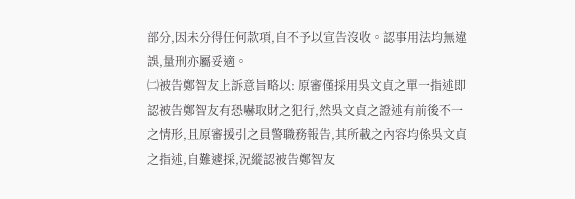部分,因未分得任何款項,自不予以宣告沒收。認事用法均無違誤,量刑亦屬妥適。
㈡被告鄭智友上訴意旨略以: 原審僅採用吳文貞之單一指述即
認被告鄭智友有恐嚇取財之犯行,然吳文貞之證述有前後不一之情形,且原審援引之員警職務報告,其所載之內容均係吳文貞之指述,自難遽採,況縱認被告鄭智友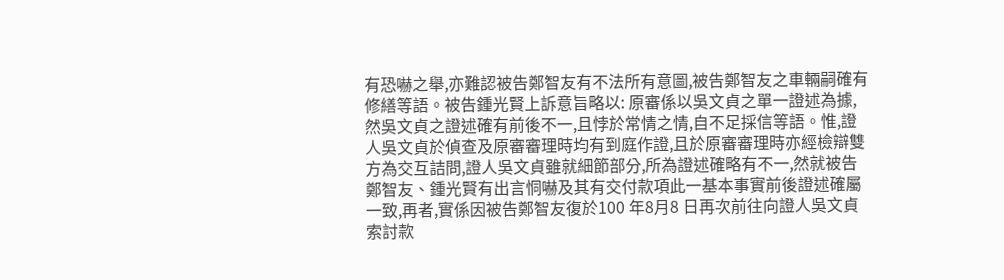有恐嚇之舉,亦難認被告鄭智友有不法所有意圖,被告鄭智友之車輛嗣確有修繕等語。被告鍾光賢上訴意旨略以: 原審係以吳文貞之單一證述為據,然吳文貞之證述確有前後不一,且悖於常情之情,自不足採信等語。惟,證人吳文貞於偵查及原審審理時均有到庭作證,且於原審審理時亦經檢辯雙方為交互詰問,證人吳文貞雖就細節部分,所為證述確略有不一,然就被告鄭智友、鍾光賢有出言恫嚇及其有交付款項此一基本事實前後證述確屬一致,再者,實係因被告鄭智友復於100 年8月8 日再次前往向證人吳文貞索討款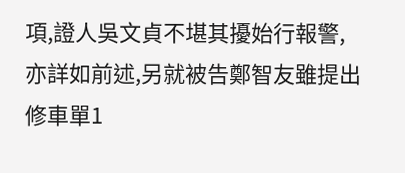項,證人吳文貞不堪其擾始行報警,亦詳如前述,另就被告鄭智友雖提出修車單1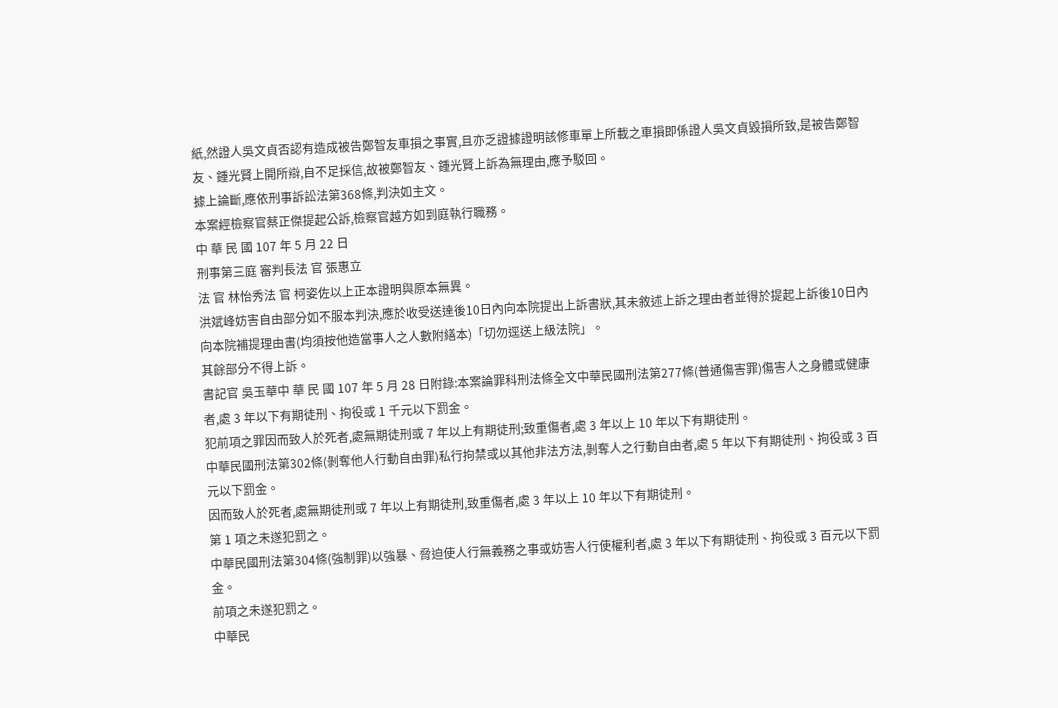紙,然證人吳文貞否認有造成被告鄭智友車損之事實,且亦乏證據證明該修車單上所載之車損即係證人吳文貞毀損所致,是被告鄭智友、鍾光賢上開所辯,自不足採信,故被鄭智友、鍾光賢上訴為無理由,應予駁回。
據上論斷,應依刑事訴訟法第368條,判決如主文。
本案經檢察官蔡正傑提起公訴,檢察官越方如到庭執行職務。
中 華 民 國 107 年 5 月 22 日
刑事第三庭 審判長法 官 張惠立
法 官 林怡秀法 官 柯姿佐以上正本證明與原本無異。
洪斌峰妨害自由部分如不服本判決,應於收受送達後10日內向本院提出上訴書狀,其未敘述上訴之理由者並得於提起上訴後10日內向本院補提理由書(均須按他造當事人之人數附繕本)「切勿逕送上級法院」。
其餘部分不得上訴。
書記官 吳玉華中 華 民 國 107 年 5 月 28 日附錄:本案論罪科刑法條全文中華民國刑法第277條(普通傷害罪)傷害人之身體或健康者,處 3 年以下有期徒刑、拘役或 1 千元以下罰金。
犯前項之罪因而致人於死者,處無期徒刑或 7 年以上有期徒刑;致重傷者,處 3 年以上 10 年以下有期徒刑。
中華民國刑法第302條(剝奪他人行動自由罪)私行拘禁或以其他非法方法,剝奪人之行動自由者,處 5 年以下有期徒刑、拘役或 3 百元以下罰金。
因而致人於死者,處無期徒刑或 7 年以上有期徒刑,致重傷者,處 3 年以上 10 年以下有期徒刑。
第 1 項之未遂犯罰之。
中華民國刑法第304條(強制罪)以強暴、脅迫使人行無義務之事或妨害人行使權利者,處 3 年以下有期徒刑、拘役或 3 百元以下罰金。
前項之未遂犯罰之。
中華民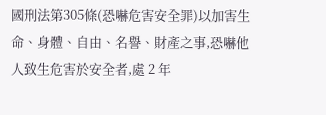國刑法第305條(恐嚇危害安全罪)以加害生命、身體、自由、名譽、財產之事,恐嚇他人致生危害於安全者,處 2 年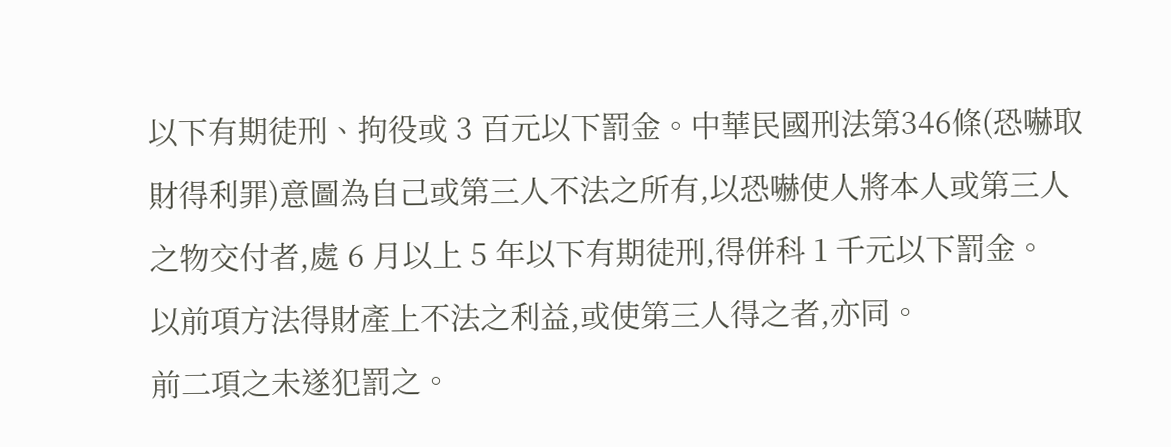以下有期徒刑、拘役或 3 百元以下罰金。中華民國刑法第346條(恐嚇取財得利罪)意圖為自己或第三人不法之所有,以恐嚇使人將本人或第三人之物交付者,處 6 月以上 5 年以下有期徒刑,得併科 1 千元以下罰金。
以前項方法得財產上不法之利益,或使第三人得之者,亦同。
前二項之未遂犯罰之。